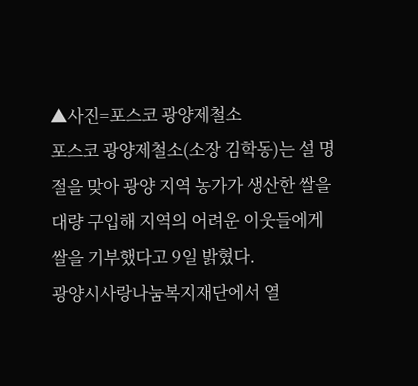▲사진=포스코 광양제철소
포스코 광양제철소(소장 김학동)는 설 명절을 맞아 광양 지역 농가가 생산한 쌀을 대량 구입해 지역의 어려운 이웃들에게 쌀을 기부했다고 9일 밝혔다.
광양시사랑나눔복지재단에서 열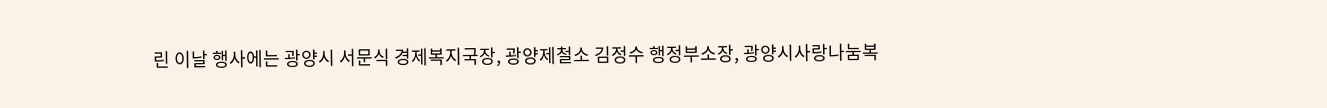린 이날 행사에는 광양시 서문식 경제복지국장, 광양제철소 김정수 행정부소장, 광양시사랑나눔복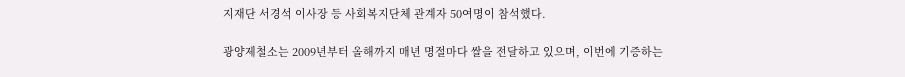지재단 서경석 이사장 등 사회복지단체 관계자 50여명이 참석했다.

광양제철소는 2009년부터 올해까지 매년 명절마다 쌀을 전달하고 있으며, 이번에 기증하는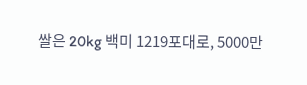쌀은 20kg 백미 1219포대로, 5000만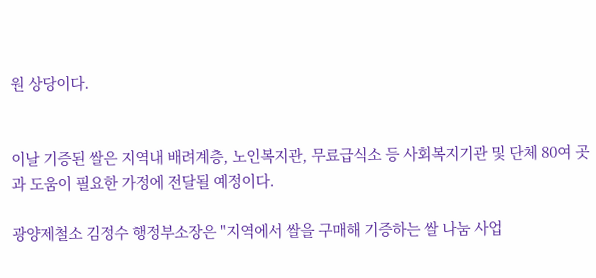원 상당이다.


이날 기증된 쌀은 지역내 배려계층, 노인복지관, 무료급식소 등 사회복지기관 및 단체 80여 곳과 도움이 필요한 가정에 전달될 예정이다.

광양제철소 김정수 행정부소장은 "지역에서 쌀을 구매해 기증하는 쌀 나눔 사업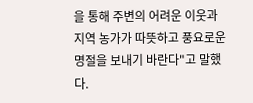을 통해 주변의 어려운 이웃과 지역 농가가 따뜻하고 풍요로운 명절을 보내기 바란다"고 말했다.